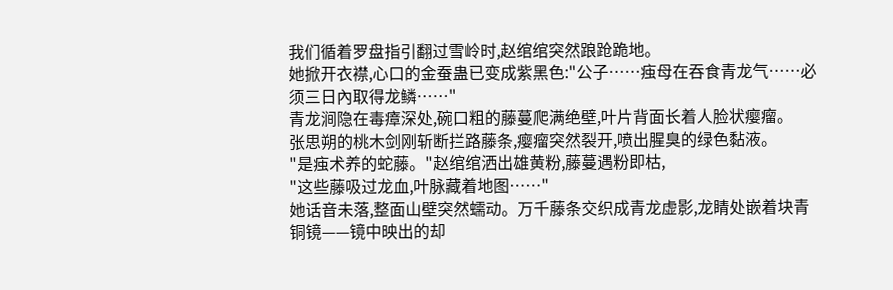我们循着罗盘指引翻过雪岭时,赵绾绾突然踉跄跪地。
她掀开衣襟,心口的金蚕蛊已变成紫黑色:"公子……痋母在吞食青龙气……必须三日內取得龙鳞……"
青龙涧隐在毒瘴深处,碗口粗的藤蔓爬满绝壁,叶片背面长着人脸状瘿瘤。
张思朔的桃木剑刚斩断拦路藤条,瘿瘤突然裂开,喷出腥臭的绿色黏液。
"是痋术养的蛇藤。"赵绾绾洒出雄黄粉,藤蔓遇粉即枯,
"这些藤吸过龙血,叶脉藏着地图……"
她话音未落,整面山壁突然蠕动。万千藤条交织成青龙虚影,龙睛处嵌着块青铜镜——镜中映出的却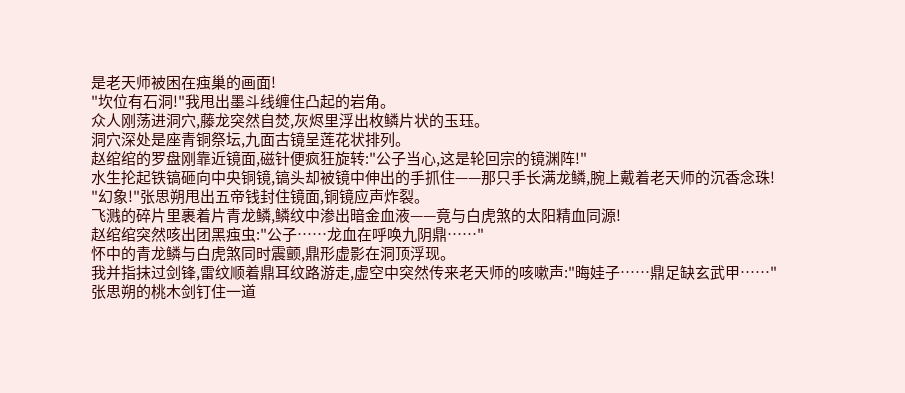是老天师被困在痋巢的画面!
"坎位有石洞!"我甩出墨斗线缠住凸起的岩角。
众人刚荡进洞穴,藤龙突然自焚,灰烬里浮出枚鳞片状的玉珏。
洞穴深处是座青铜祭坛,九面古镜呈莲花状排列。
赵绾绾的罗盘刚靠近镜面,磁针便疯狂旋转:"公子当心,这是轮回宗的镜渊阵!"
水生抡起铁镐砸向中央铜镜,镐头却被镜中伸出的手抓住——那只手长满龙鳞,腕上戴着老天师的沉香念珠!
"幻象!"张思朔甩出五帝钱封住镜面,铜镜应声炸裂。
飞溅的碎片里裹着片青龙鳞,鳞纹中渗出暗金血液——竟与白虎煞的太阳精血同源!
赵绾绾突然咳出团黑痋虫:"公子……龙血在呼唤九阴鼎……"
怀中的青龙鳞与白虎煞同时震颤,鼎形虚影在洞顶浮现。
我并指抹过剑锋,雷纹顺着鼎耳纹路游走,虚空中突然传来老天师的咳嗽声:"晦娃子……鼎足缺玄武甲……"
张思朔的桃木剑钉住一道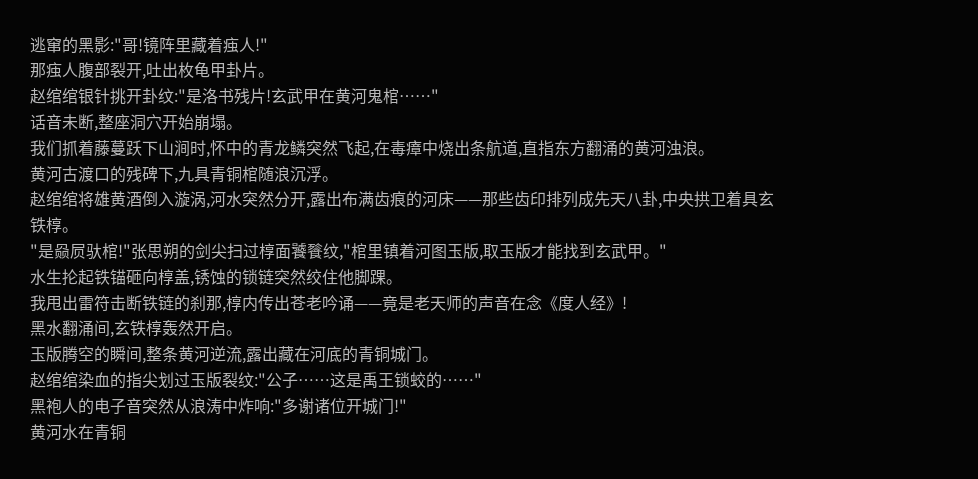逃窜的黑影:"哥!镜阵里藏着痋人!"
那痋人腹部裂开,吐出枚龟甲卦片。
赵绾绾银针挑开卦纹:"是洛书残片!玄武甲在黄河鬼棺……"
话音未断,整座洞穴开始崩塌。
我们抓着藤蔓跃下山涧时,怀中的青龙鳞突然飞起,在毒瘴中烧出条航道,直指东方翻涌的黄河浊浪。
黄河古渡口的残碑下,九具青铜棺随浪沉浮。
赵绾绾将雄黄酒倒入漩涡,河水突然分开,露出布满齿痕的河床——那些齿印排列成先天八卦,中央拱卫着具玄铁椁。
"是赑屃驮棺!"张思朔的剑尖扫过椁面饕餮纹,"棺里镇着河图玉版,取玉版才能找到玄武甲。"
水生抡起铁锚砸向椁盖,锈蚀的锁链突然绞住他脚踝。
我甩出雷符击断铁链的刹那,椁内传出苍老吟诵——竟是老天师的声音在念《度人经》!
黑水翻涌间,玄铁椁轰然开启。
玉版腾空的瞬间,整条黄河逆流,露出藏在河底的青铜城门。
赵绾绾染血的指尖划过玉版裂纹:"公子……这是禹王锁蛟的……"
黑袍人的电子音突然从浪涛中炸响:"多谢诸位开城门!"
黄河水在青铜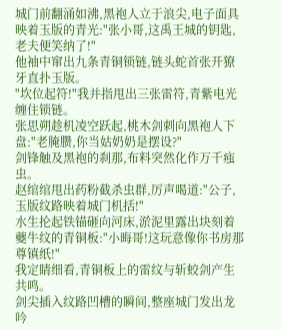城门前翻涌如沸,黑袍人立于浪尖,电子面具映着玉版的青光:"张小哥,这禹王城的钥匙,老夫便笑纳了!"
他袖中窜出九条青铜锁链,链头蛇首张开獠牙直扑玉版。
"坎位起符!"我并指甩出三张雷符,青紫电光缠住锁链。
张思朔趁机凌空跃起,桃木剑刺向黑袍人下盘:"老腌臜,你当姑奶奶是摆设?"
剑锋触及黑袍的刹那,布料突然化作万千痋虫。
赵绾绾甩出药粉截杀虫群,厉声喝道:"公子,玉版纹路映着城门机括!"
水生抡起铁锚砸向河床,淤泥里露出块刻着夔牛纹的青铜板:"小晦哥!这玩意像你书房那尊镇纸!"
我定睛细看,青铜板上的雷纹与斩蛟剑产生共鸣。
剑尖插入纹路凹槽的瞬间,整座城门发出龙吟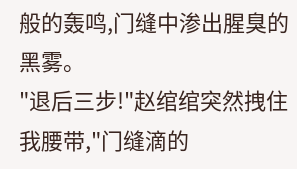般的轰鸣,门缝中渗出腥臭的黑雾。
"退后三步!"赵绾绾突然拽住我腰带,"门缝滴的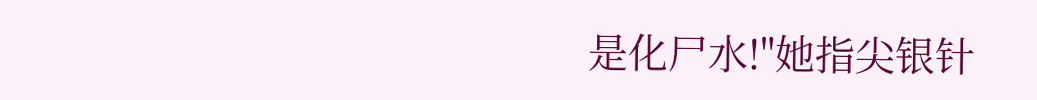是化尸水!"她指尖银针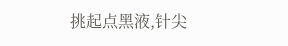挑起点黑液,针尖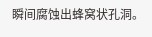瞬间腐蚀出蜂窝状孔洞。